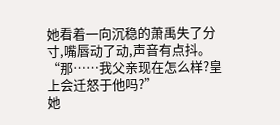她看着一向沉稳的萧禹失了分寸,嘴唇动了动,声音有点抖。
“那……我父亲现在怎么样?皇上会迁怒于他吗?”
她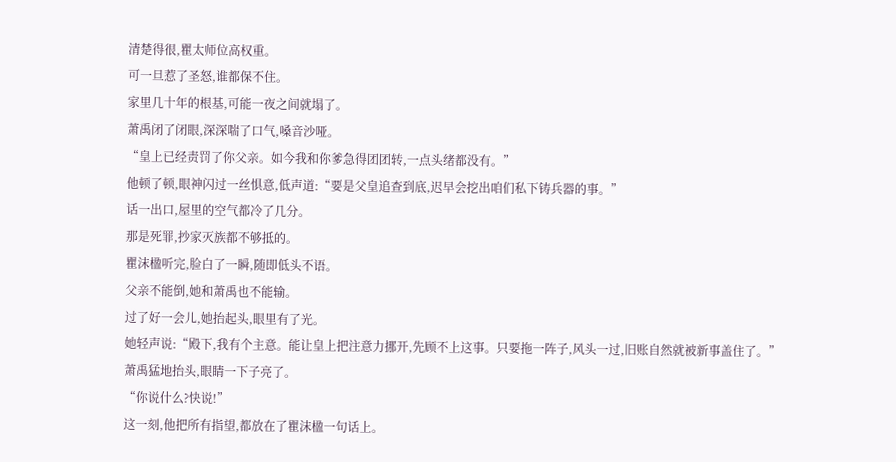清楚得很,瞿太师位高权重。
可一旦惹了圣怒,谁都保不住。
家里几十年的根基,可能一夜之间就塌了。
萧禹闭了闭眼,深深喘了口气,嗓音沙哑。
“皇上已经责罚了你父亲。如今我和你爹急得团团转,一点头绪都没有。”
他顿了顿,眼神闪过一丝惧意,低声道:“要是父皇追查到底,迟早会挖出咱们私下铸兵器的事。”
话一出口,屋里的空气都冷了几分。
那是死罪,抄家灭族都不够抵的。
瞿沫楹听完,脸白了一瞬,随即低头不语。
父亲不能倒,她和萧禹也不能输。
过了好一会儿,她抬起头,眼里有了光。
她轻声说:“殿下,我有个主意。能让皇上把注意力挪开,先顾不上这事。只要拖一阵子,风头一过,旧账自然就被新事盖住了。”
萧禹猛地抬头,眼睛一下子亮了。
“你说什么?快说!”
这一刻,他把所有指望,都放在了瞿沫楹一句话上。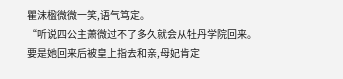瞿沫楹微微一笑,语气笃定。
“听说四公主萧微过不了多久就会从牡丹学院回来。要是她回来后被皇上指去和亲,母妃肯定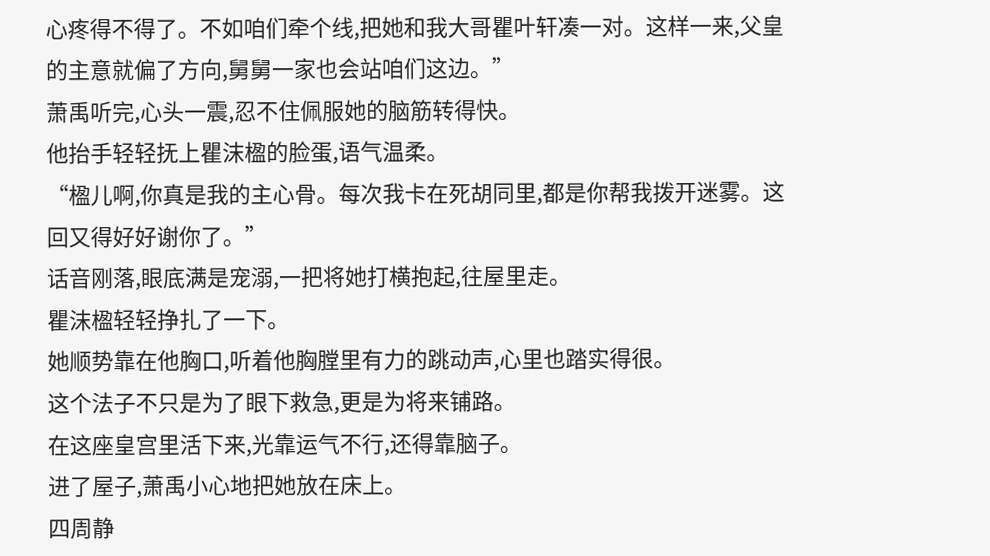心疼得不得了。不如咱们牵个线,把她和我大哥瞿叶轩凑一对。这样一来,父皇的主意就偏了方向,舅舅一家也会站咱们这边。”
萧禹听完,心头一震,忍不住佩服她的脑筋转得快。
他抬手轻轻抚上瞿沫楹的脸蛋,语气温柔。
“楹儿啊,你真是我的主心骨。每次我卡在死胡同里,都是你帮我拨开迷雾。这回又得好好谢你了。”
话音刚落,眼底满是宠溺,一把将她打横抱起,往屋里走。
瞿沫楹轻轻挣扎了一下。
她顺势靠在他胸口,听着他胸膛里有力的跳动声,心里也踏实得很。
这个法子不只是为了眼下救急,更是为将来铺路。
在这座皇宫里活下来,光靠运气不行,还得靠脑子。
进了屋子,萧禹小心地把她放在床上。
四周静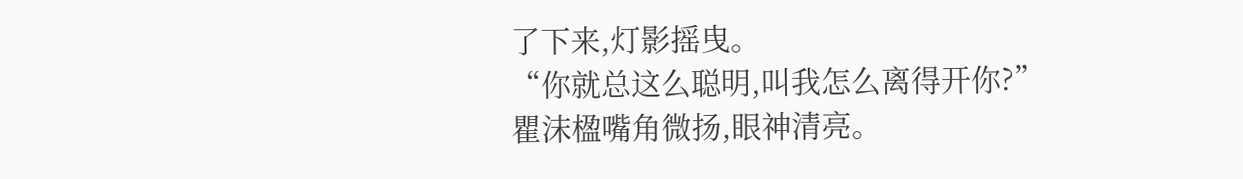了下来,灯影摇曳。
“你就总这么聪明,叫我怎么离得开你?”
瞿沫楹嘴角微扬,眼神清亮。